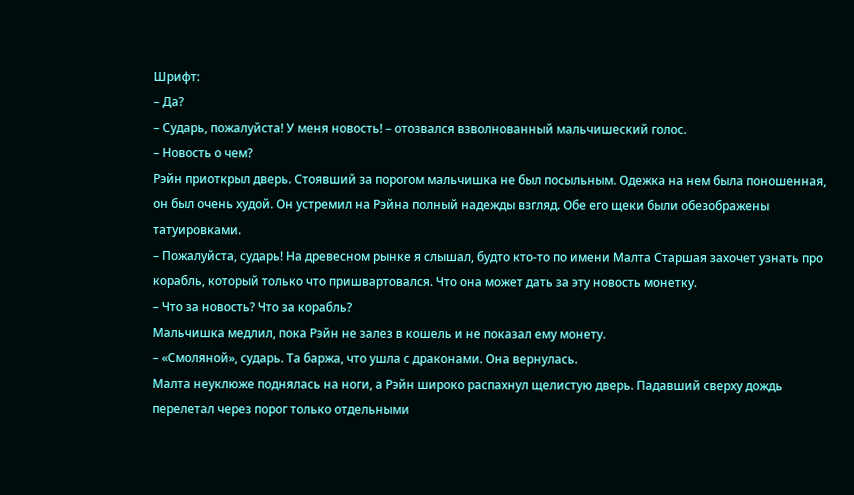Шрифт:
– Да?
– Сударь, пожалуйста! У меня новость! – отозвался взволнованный мальчишеский голос.
– Новость о чем?
Рэйн приоткрыл дверь. Стоявший за порогом мальчишка не был посыльным. Одежка на нем была поношенная, он был очень худой. Он устремил на Рэйна полный надежды взгляд. Обе его щеки были обезображены татуировками.
– Пожалуйста, сударь! На древесном рынке я слышал, будто кто-то по имени Малта Старшая захочет узнать про корабль, который только что пришвартовался. Что она может дать за эту новость монетку.
– Что за новость? Что за корабль?
Мальчишка медлил, пока Рэйн не залез в кошель и не показал ему монету.
– «Смоляной», сударь. Та баржа, что ушла с драконами. Она вернулась.
Малта неуклюже поднялась на ноги, а Рэйн широко распахнул щелистую дверь. Падавший сверху дождь перелетал через порог только отдельными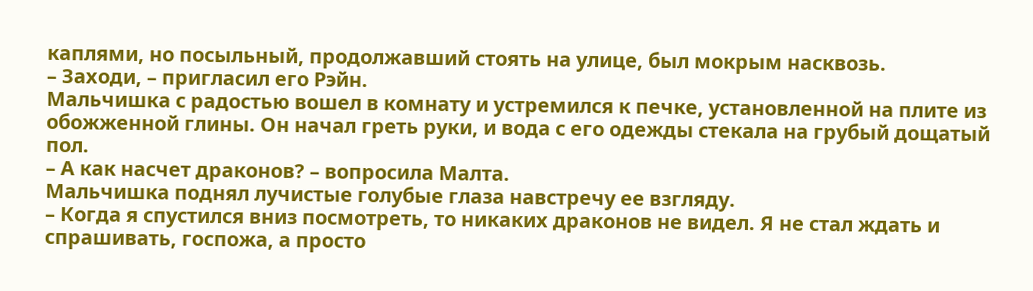каплями, но посыльный, продолжавший стоять на улице, был мокрым насквозь.
– Заходи, – пригласил его Рэйн.
Мальчишка с радостью вошел в комнату и устремился к печке, установленной на плите из обожженной глины. Он начал греть руки, и вода с его одежды стекала на грубый дощатый пол.
– А как насчет драконов? – вопросила Малта.
Мальчишка поднял лучистые голубые глаза навстречу ее взгляду.
– Когда я спустился вниз посмотреть, то никаких драконов не видел. Я не стал ждать и спрашивать, госпожа, а просто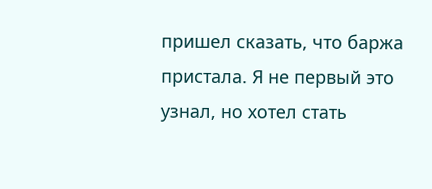пришел сказать, что баржа пристала. Я не первый это узнал, но хотел стать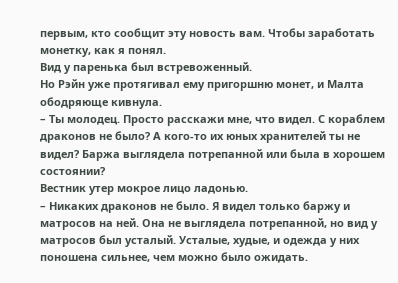первым, кто сообщит эту новость вам. Чтобы заработать монетку, как я понял.
Вид у паренька был встревоженный.
Но Рэйн уже протягивал ему пригоршню монет, и Малта ободряюще кивнула.
– Ты молодец. Просто расскажи мне, что видел. С кораблем драконов не было? А кого-то их юных хранителей ты не видел? Баржа выглядела потрепанной или была в хорошем состоянии?
Вестник утер мокрое лицо ладонью.
– Никаких драконов не было. Я видел только баржу и матросов на ней. Она не выглядела потрепанной, но вид у матросов был усталый. Усталые, худые, и одежда у них поношена сильнее, чем можно было ожидать.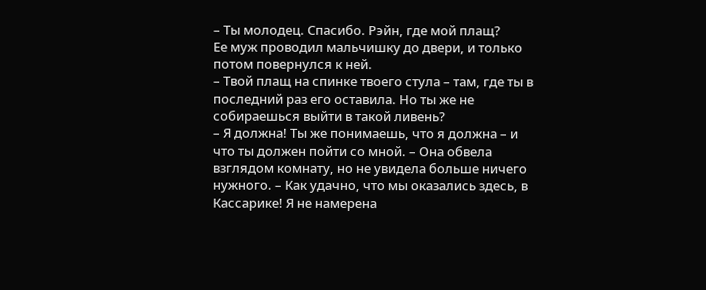– Ты молодец. Спасибо. Рэйн, где мой плащ?
Ее муж проводил мальчишку до двери, и только потом повернулся к ней.
– Твой плащ на спинке твоего стула – там, где ты в последний раз его оставила. Но ты же не собираешься выйти в такой ливень?
– Я должна! Ты же понимаешь, что я должна – и что ты должен пойти со мной. – Она обвела взглядом комнату, но не увидела больше ничего нужного. – Как удачно, что мы оказались здесь, в Кассарике! Я не намерена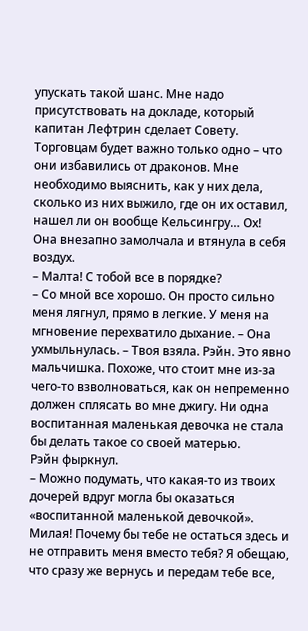упускать такой шанс. Мне надо присутствовать на докладе, который капитан Лефтрин сделает Совету. Торговцам будет важно только одно – что они избавились от драконов. Мне необходимо выяснить, как у них дела, сколько из них выжило, где он их оставил, нашел ли он вообще Кельсингру… Ох!
Она внезапно замолчала и втянула в себя воздух.
– Малта! С тобой все в порядке?
– Со мной все хорошо. Он просто сильно меня лягнул, прямо в легкие. У меня на мгновение перехватило дыхание. – Она ухмыльнулась. – Твоя взяла. Рэйн. Это явно мальчишка. Похоже, что стоит мне из-за чего-то взволноваться, как он непременно должен сплясать во мне джигу. Ни одна воспитанная маленькая девочка не стала бы делать такое со своей матерью.
Рэйн фыркнул.
– Можно подумать, что какая-то из твоих дочерей вдруг могла бы оказаться «воспитанной маленькой девочкой». Милая! Почему бы тебе не остаться здесь и не отправить меня вместо тебя? Я обещаю, что сразу же вернусь и передам тебе все,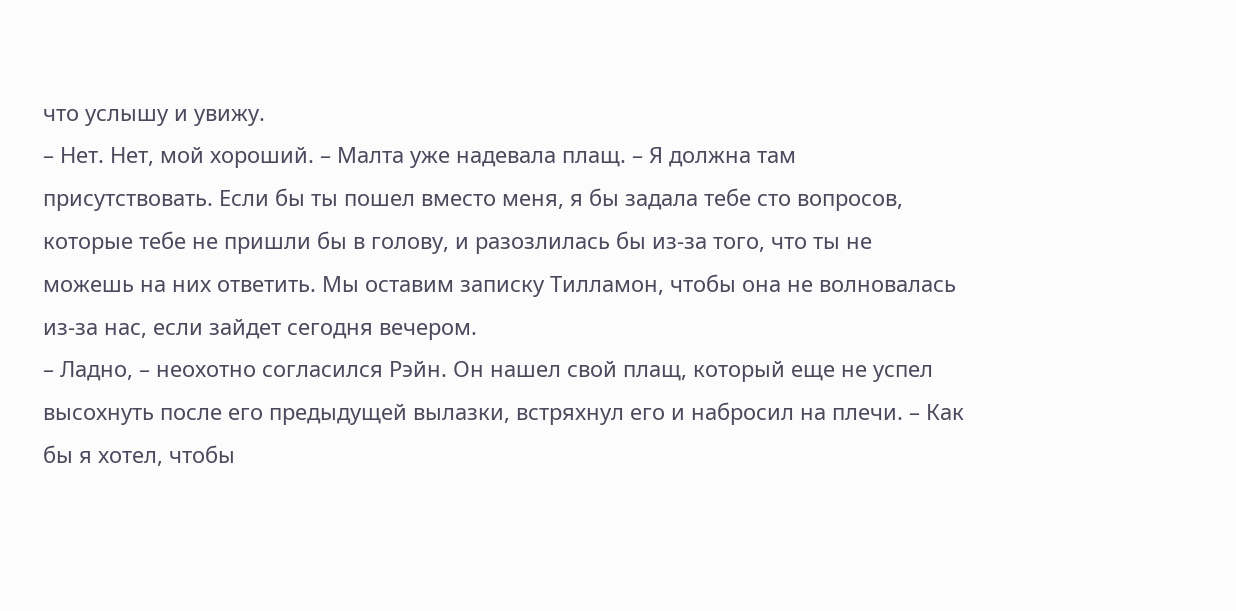что услышу и увижу.
– Нет. Нет, мой хороший. – Малта уже надевала плащ. – Я должна там присутствовать. Если бы ты пошел вместо меня, я бы задала тебе сто вопросов, которые тебе не пришли бы в голову, и разозлилась бы из-за того, что ты не можешь на них ответить. Мы оставим записку Тилламон, чтобы она не волновалась из-за нас, если зайдет сегодня вечером.
– Ладно, – неохотно согласился Рэйн. Он нашел свой плащ, который еще не успел высохнуть после его предыдущей вылазки, встряхнул его и набросил на плечи. – Как бы я хотел, чтобы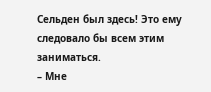Сельден был здесь! Это ему следовало бы всем этим заниматься.
– Мне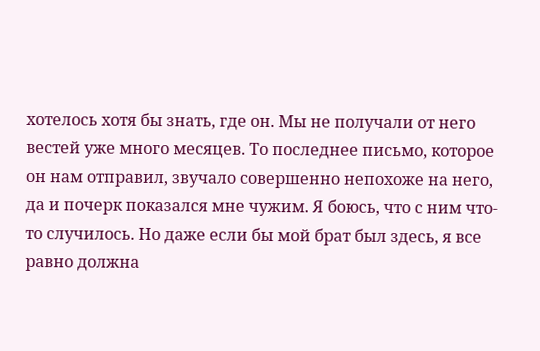хотелось хотя бы знать, где он. Мы не получали от него вестей уже много месяцев. То последнее письмо, которое он нам отправил, звучало совершенно непохоже на него, да и почерк показался мне чужим. Я боюсь, что с ним что-то случилось. Но даже если бы мой брат был здесь, я все равно должна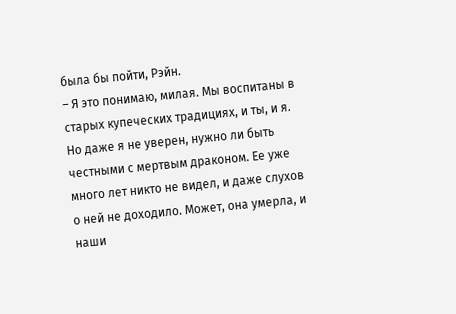была бы пойти, Рэйн.
– Я это понимаю, милая. Мы воспитаны в старых купеческих традициях, и ты, и я. Но даже я не уверен, нужно ли быть честными с мертвым драконом. Ее уже много лет никто не видел, и даже слухов о ней не доходило. Может, она умерла, и наши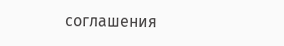соглашения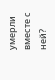умерли вместе с ней?